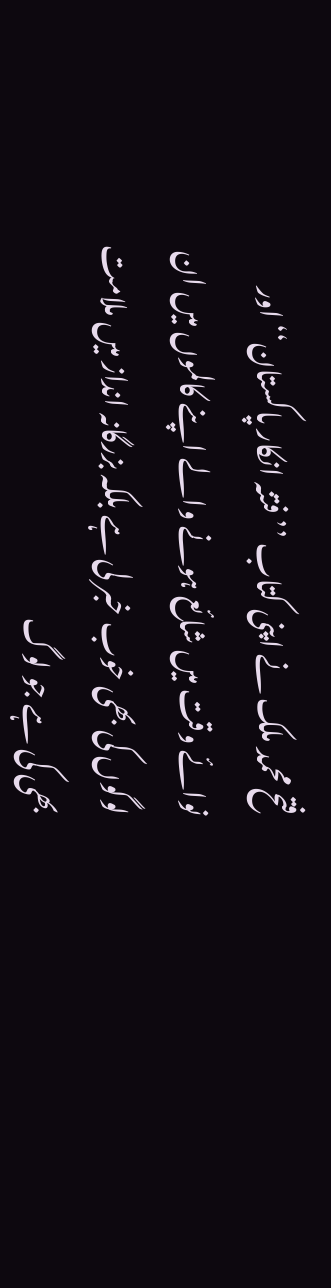فتح محمد ملک نے اپنی کتاب ’’ فتنہ انکار پاکستان‘‘ اور نوائے وقت میں شائع ہونے والے اپنے کالموں میں ان لوگوں کی بھی خوب خبر لی ہے بلکہ بزرگانہ انداز میں ملامت بھی کی ہے جو لوگ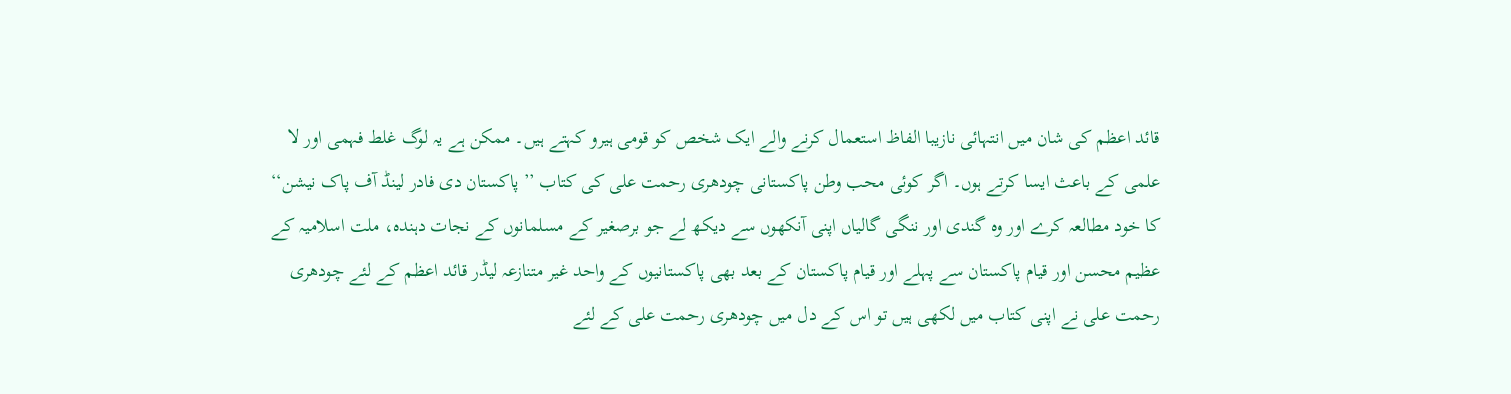قائد اعظم کی شان میں انتہائی نازیبا الفاظ استعمال کرنے والے ایک شخص کو قومی ہیرو کہتے ہیں۔ ممکن ہے یہ لوگ غلط فہمی اور لا علمی کے باعث ایسا کرتے ہوں۔ اگر کوئی محب وطن پاکستانی چودھری رحمت علی کی کتاب ’’ پاکستان دی فادر لینڈ آف پاک نیشن‘‘ کا خود مطالعہ کرے اور وہ گندی اور ننگی گالیاں اپنی آنکھوں سے دیکھ لے جو برصغیر کے مسلمانوں کے نجات دہندہ، ملت اسلامیہ کے عظیم محسن اور قیام پاکستان سے پہلے اور قیام پاکستان کے بعد بھی پاکستانیوں کے واحد غیر متنازعہ لیڈر قائد اعظم کے لئے چودھری رحمت علی نے اپنی کتاب میں لکھی ہیں تو اس کے دل میں چودھری رحمت علی کے لئے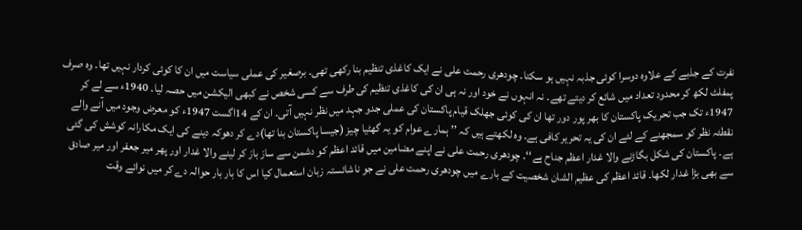نفرت کے جذبے کے علاوہ دوسرا کوئی جذبہ نہیں ہو سکتا۔ چودھری رحمت علی نے ایک کاغذی تنظیم بنا رکھی تھی۔ برصغیر کی عملی سیاست میں ان کا کوئی کردار نہیں تھا۔ وہ صرف پمفلٹ لکھ کر محدود تعداد میں شائع کر دیتے تھے۔ نہ انہوں نے خود اور نہ ہی ان کی کاغذی تنظیم کی طرف سے کسی شخص نے کبھی الیکشن میں حصہ لیا۔ 1940ء سے لے کر 1947ء تک جب تحریک پاکستان کا بھر پور دور تھا ان کی کوئی جھلک قیام پاکستان کی عملی جدو جہد میں نظر نہیں آتی۔ ان کے 14اگست 1947ء کو معرض وجود میں آنے والے نقطئہ نظر کو سمجھنے کے لئے ان کی یہ تحریر کافی ہے۔ وہ لکھتے ہیں کہ ’’ ہمارے عوام کو یہ گھٹیا چیز (جیسا پاکستان بنا تھا)دے کر دھوکہ دینے کی ایک مکارانہ کوشش کی گئی ہے۔ پاکستان کی شکل بگاڑنے والا غدار اعظم جناح ہے‘‘۔ چودھری رحمت علی نے اپنے مضامین میں قائد اعظم کو دشمن سے ساز باز کر لینے والا غدار اور پھر میر جعفر اور میر صادق سے بھی بڑا غدار لکھا۔ قائد اعظم کی عظیم الشان شخصیت کے بارے میں چودھری رحمت علی نے جو ناشائستہ زبان استعمال کیا اس کا بار بار حوالہ دے کر میں نوائے وقت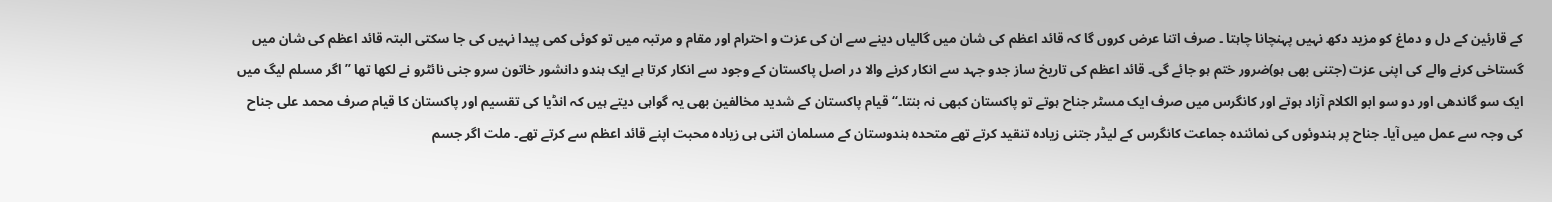کے قارئین کے دل و دماغ کو مزید دکھ نہیں پہنچانا چاہتا ۔ صرف اتنا عرض کروں گا کہ قائد اعظم کی شان میں گالیاں دینے سے ان کی عزت و احترام اور مقام و مرتبہ میں تو کوئی کمی پیدا نہیں کی جا سکتی البتہ قائد اعظم کی شان میں گستاخی کرنے والے کی اپنی عزت (جتنی بھی ہو)ضرور ختم ہو جائے گی۔ قائد اعظم کی تاریخ ساز جدو جہد سے انکار کرنے والا در اصل پاکستان کے وجود سے انکار کرتا ہے ایک ہندو دانشور خاتون سرو جنی نائٹرو نے لکھا تھا ’’ اگر مسلم لیگ میں ایک سو گاندھی اور دو سو ابو الکلام آزاد ہوتے اور کانگرس میں صرف ایک مسٹر جناح ہوتے تو پاکستان کبھی نہ بنتا۔‘‘ قیام پاکستان کے شدید مخالفین بھی یہ گواہی دیتے ہیں کہ انڈیا کی تقسیم اور پاکستان کا قیام صرف محمد علی جناح کی وجہ سے عمل میں آیا۔ جناح پر ہندوئوں کی نمائندہ جماعت کانگرس کے لیڈر جتنی زیادہ تنقید کرتے تھے متحدہ ہندوستان کے مسلمان اتنی ہی زیادہ محبت اپنے قائد اعظم سے کرتے تھے۔ ملت اگر جسم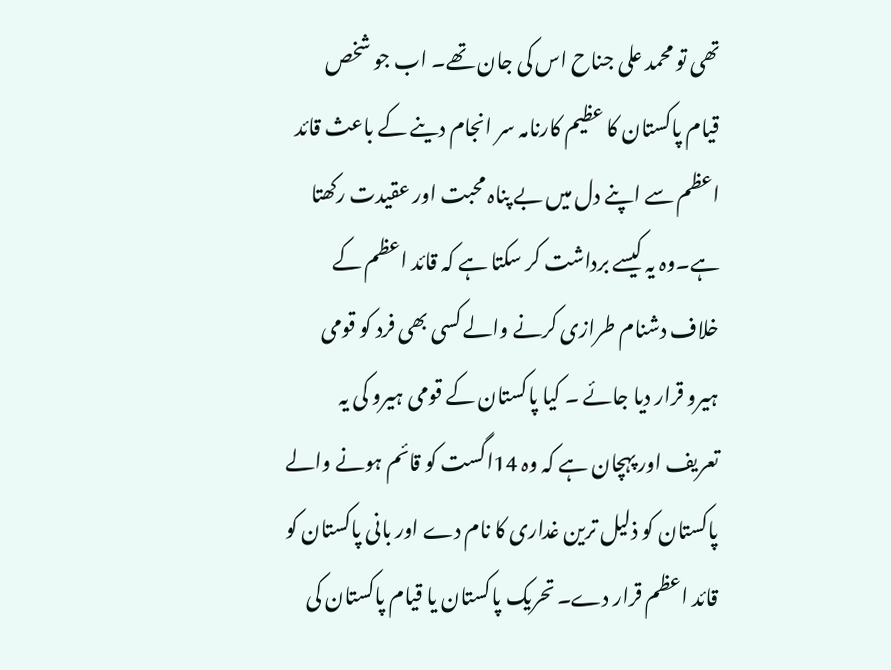تھی تو محمد علی جناح اس کی جان تھے۔ اب جو شخص قیام پاکستان کا عظیم کارنامہ سر انجام دینے کے باعث قائد اعظم سے اپنے دل میں بے پناہ محبت اور عقیدت رکھتا ہے۔وہ یہ کیسے برداشت کر سکتا ہے کہ قائد اعظم کے خلاف دشنام طرازی کرنے والے کسی بھی فرد کو قومی ہیرو قرار دیا جائے ۔ کیا پاکستان کے قومی ہیرو کی یہ تعریف اور پہچان ہے کہ وہ 14اگست کو قائم ہونے والے پاکستان کو ذلیل ترین غداری کا نام دے اور بانی پاکستان کو قائد اعظم قرار دے۔ تحریک پاکستان یا قیام پاکستان کی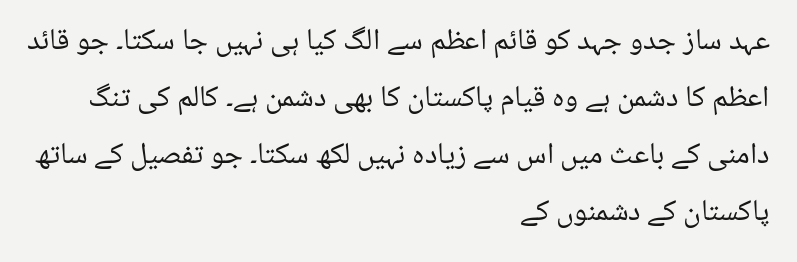عہد ساز جدو جہد کو قائم اعظم سے الگ کیا ہی نہیں جا سکتا۔ جو قائد اعظم کا دشمن ہے وہ قیام پاکستان کا بھی دشمن ہے۔ کالم کی تنگ دامنی کے باعث میں اس سے زیادہ نہیں لکھ سکتا۔ جو تفصیل کے ساتھ پاکستان کے دشمنوں کے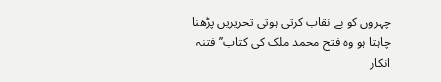چہروں کو بے نقاب کرتی ہوتی تحریریں پڑھنا چاہتا ہو وہ فتح محمد ملک کی کتاب’’ فتنہ انکار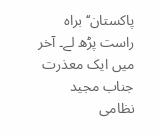پاکستان‘‘ براہ راست پڑھ لے۔ آخر میں ایک معذرت جناب مجید نظامی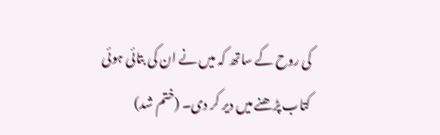کی روح کے ساتھ کہ میں نے ان کی بتائی ہوئی کتاب پڑھنے میں دیر کر دی۔ (ختم شد)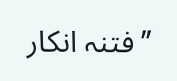’’فتنہ انکار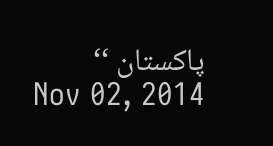پاکستان ‘‘
Nov 02, 2014